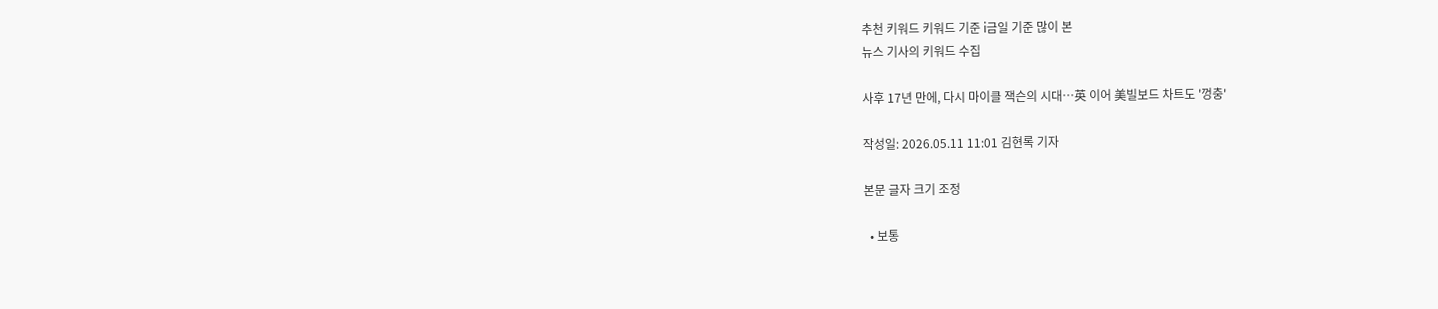추천 키워드 키워드 기준 i금일 기준 많이 본
뉴스 기사의 키워드 수집

사후 17년 만에, 다시 마이클 잭슨의 시대…英 이어 美빌보드 차트도 '껑충'

작성일: 2026.05.11 11:01 김현록 기자

본문 글자 크기 조정

  • 보통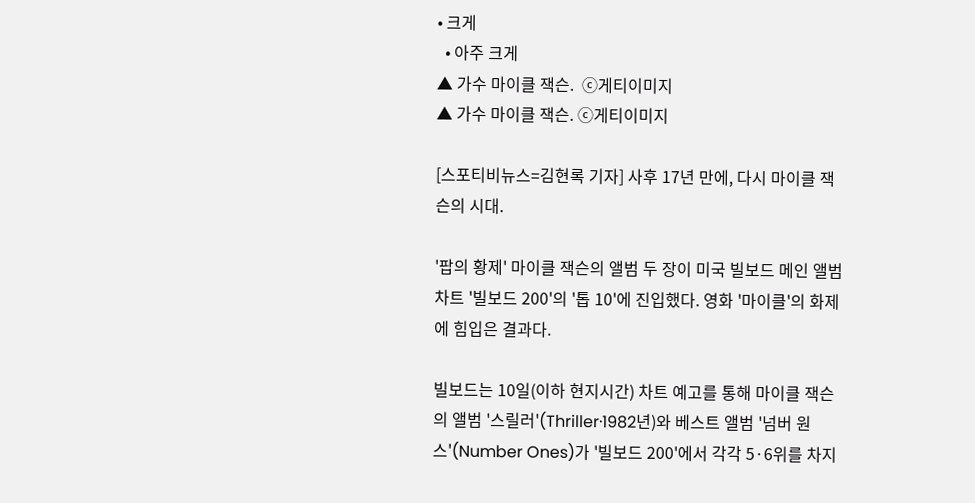• 크게
  • 아주 크게
▲ 가수 마이클 잭슨.  ⓒ게티이미지
▲ 가수 마이클 잭슨. ⓒ게티이미지

[스포티비뉴스=김현록 기자] 사후 17년 만에, 다시 마이클 잭슨의 시대.

'팝의 황제' 마이클 잭슨의 앨범 두 장이 미국 빌보드 메인 앨범 차트 '빌보드 200'의 '톱 10'에 진입했다. 영화 '마이클'의 화제에 힘입은 결과다.

빌보드는 10일(이하 현지시간) 차트 예고를 통해 마이클 잭슨의 앨범 '스릴러'(Thriller·1982년)와 베스트 앨범 '넘버 원스'(Number Ones)가 '빌보드 200'에서 각각 5·6위를 차지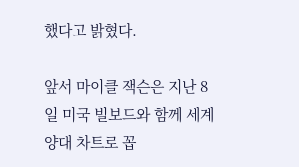했다고 밝혔다.

앞서 마이클 잭슨은 지난 8일 미국 빌보드와 함께 세계 양대 차트로 꼽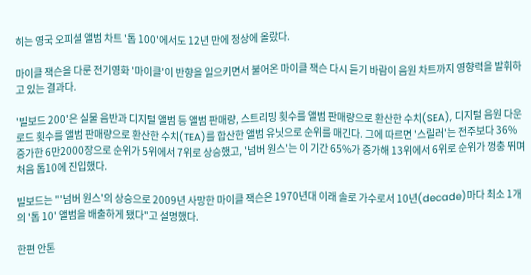히는 영국 오피셜 앨범 차트 '톱 100'에서도 12년 만에 정상에 올랐다.

마이클 잭슨을 다룬 전기영화 '마이클'이 반향을 일으키면서 불어온 마이클 잭슨 다시 듣기 바람이 음원 차트까지 영향력을 발휘하고 있는 결과다.

'빌보드 200'은 실물 음반과 디지털 앨범 등 앨범 판매량, 스트리밍 횟수를 앨범 판매량으로 환산한 수치(SEA), 디지털 음원 다운로드 횟수를 앨범 판매량으로 환산한 수치(TEA)를 합산한 앨범 유닛으로 순위를 매긴다. 그에 따르면 '스릴러'는 전주보다 36% 증가한 6만2000장으로 순위가 5위에서 7위로 상승했고, '넘버 원스'는 이 기간 65%가 증가해 13위에서 6위로 순위가 껑충 뛰며 처음 톱10에 진입했다.

빌보드는 "'넘버 원스'의 상승으로 2009년 사망한 마이클 잭슨은 1970년대 이래 솔로 가수로서 10년(decade)마다 최소 1개의 '톱 10' 앨범을 배출하게 됐다"고 설명했다.

한편 안톤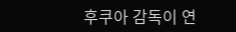후쿠아 감독이 연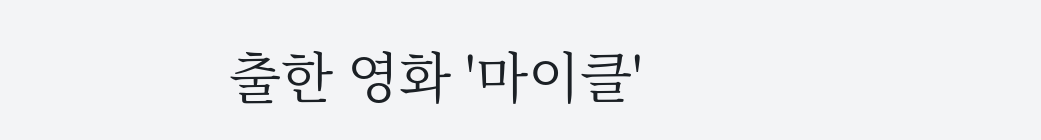출한 영화 '마이클'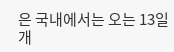은 국내에서는 오는 13일 개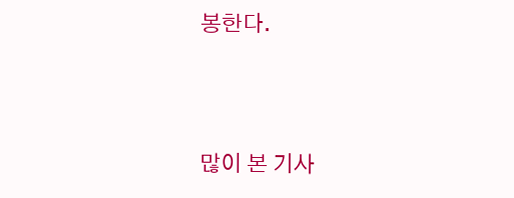봉한다.



많이 본 기사